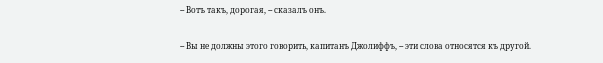-- Вотъ такъ, дорогая, -- сказалъ онъ.

-- Вы не должны этого говорить, капитанъ Джолиффъ, -- эти слова относятся къ другой.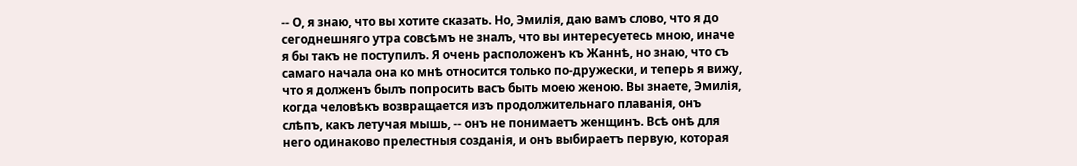-- О, я знаю, что вы хотите сказать. Но, Эмилія, даю вамъ слово, что я до сегоднешняго утра совсѣмъ не зналъ, что вы интересуетесь мною, иначе я бы такъ не поступилъ. Я очень расположенъ къ Жаннѣ, но знаю, что съ самаго начала она ко мнѣ относится только по-дружески, и теперь я вижу, что я долженъ былъ попросить васъ быть моею женою. Вы знаете, Эмилія, когда человѣкъ возвращается изъ продолжительнаго плаванія, онъ слѣпъ, какъ летучая мышь, -- онъ не понимаетъ женщинъ. Всѣ онѣ для него одинаково прелестныя созданія, и онъ выбираетъ первую, которая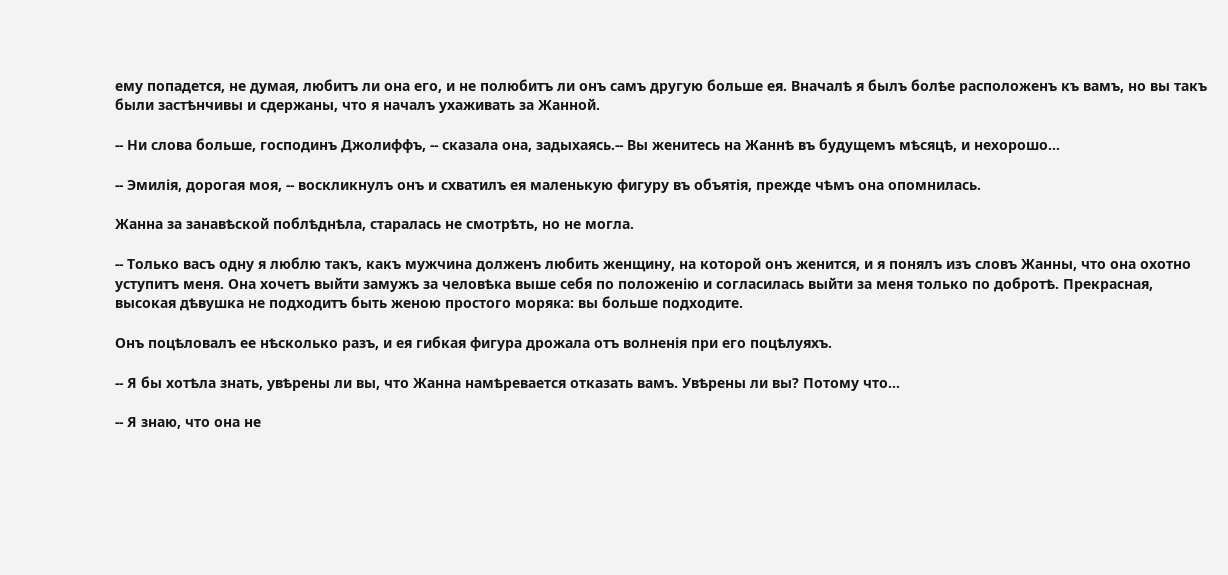ему попадется, не думая, любитъ ли она его, и не полюбитъ ли онъ самъ другую больше ея. Вначалѣ я былъ болѣе расположенъ къ вамъ, но вы такъ были застѣнчивы и сдержаны, что я началъ ухаживать за Жанной.

-- Ни слова больше, господинъ Джолиффъ, -- сказала она, задыхаясь.-- Вы женитесь на Жаннѣ въ будущемъ мѣсяцѣ, и нехорошо...

-- Эмилія, дорогая моя, -- воскликнулъ онъ и схватилъ ея маленькую фигуру въ объятія, прежде чѣмъ она опомнилась.

Жанна за занавѣской поблѣднѣла, старалась не смотрѣть, но не могла.

-- Только васъ одну я люблю такъ, какъ мужчина долженъ любить женщину, на которой онъ женится, и я понялъ изъ словъ Жанны, что она охотно уступитъ меня. Она хочетъ выйти замужъ за человѣка выше себя по положенію и согласилась выйти за меня только по добротѣ. Прекрасная, высокая дѣвушка не подходитъ быть женою простого моряка: вы больше подходите.

Онъ поцѣловалъ ее нѣсколько разъ, и ея гибкая фигура дрожала отъ волненія при его поцѣлуяхъ.

-- Я бы хотѣла знать, увѣрены ли вы, что Жанна намѣревается отказать вамъ. Увѣрены ли вы? Потому что...

-- Я знаю, что она не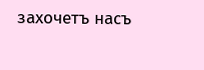захочетъ насъ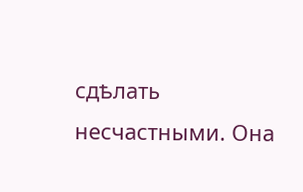сдѣлать несчастными. Она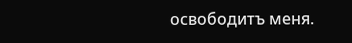освободитъ меня.